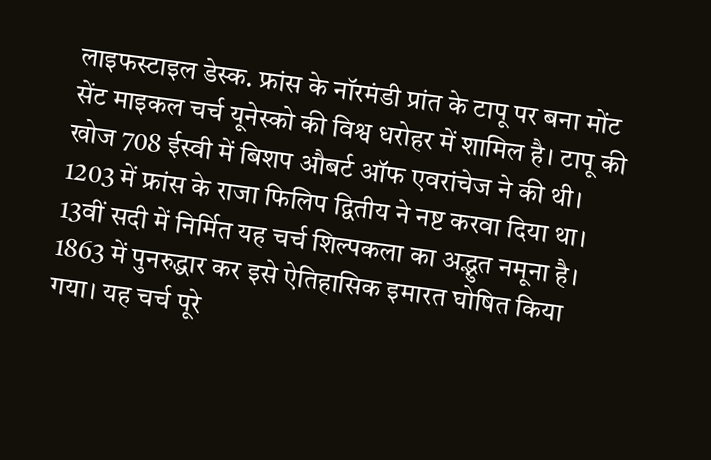लाइफस्टाइल डेस्क. फ्रांस के नॉरमंडी प्रांत के टापू पर बना मोंट सेंट माइकल चर्च यूनेस्को की विश्व धरोहर में शामिल है। टापू की खोज 708 ईस्वी में बिशप औबर्ट ऑफ एवरांचेज ने की थी। 1203 में फ्रांस के राजा फिलिप द्वितीय ने नष्ट करवा दिया था। 13वीं सदी में निर्मित यह चर्च शिल्पकला का अद्भुत नमूना है। 1863 में पुनरुद्धार कर इसे ऐतिहासिक इमारत घोषित किया गया। यह चर्च पूरे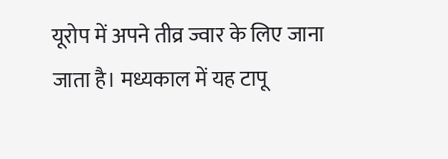यूरोप में अपने तीव्र ज्वार के लिए जाना जाता है। मध्यकाल में यह टापू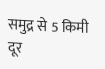समुद्र से 5 किमी दूर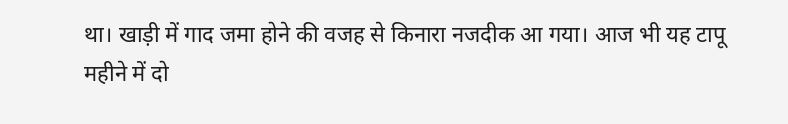था। खाड़ी में गाद जमा होने की वजह से किनारा नजदीक आ गया। आज भी यह टापू महीने में दो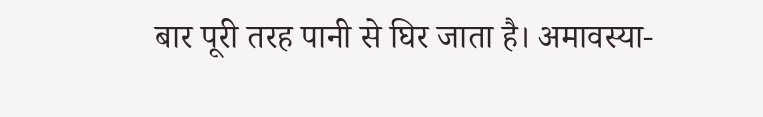बार पूरी तरह पानी से घिर जाता है। अमावस्या-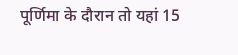पूर्णिमा के दौरान तो यहां 15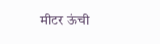मीटर ऊंची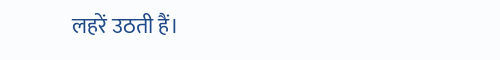लहरें उठती हैं।